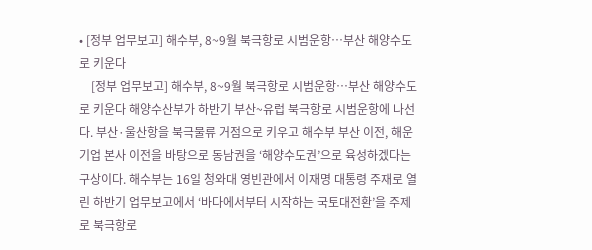• [정부 업무보고] 해수부, 8~9월 북극항로 시범운항…부산 해양수도로 키운다
    [정부 업무보고] 해수부, 8~9월 북극항로 시범운항…부산 해양수도로 키운다 해양수산부가 하반기 부산~유럽 북극항로 시범운항에 나선다. 부산·울산항을 북극물류 거점으로 키우고 해수부 부산 이전, 해운기업 본사 이전을 바탕으로 동남권을 ‘해양수도권’으로 육성하겠다는 구상이다. 해수부는 16일 청와대 영빈관에서 이재명 대통령 주재로 열린 하반기 업무보고에서 ‘바다에서부터 시작하는 국토대전환’을 주제로 북극항로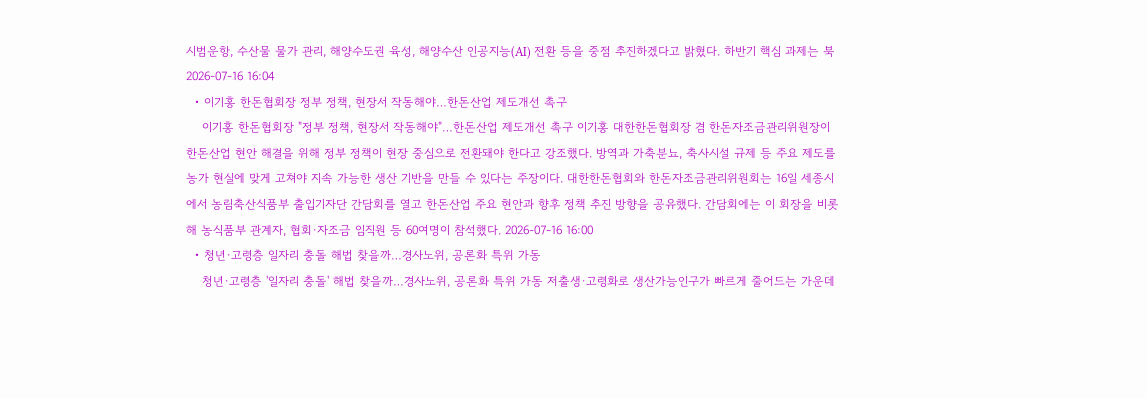시범운항, 수산물 물가 관리, 해양수도권 육성, 해양수산 인공지능(AI) 전환 등을 중점 추진하겠다고 밝혔다. 하반기 핵심 과제는 북 2026-07-16 16:04
  • 이기홍 한돈협회장 정부 정책, 현장서 작동해야…한돈산업 제도개선 촉구
    이기홍 한돈협회장 "정부 정책, 현장서 작동해야"…한돈산업 제도개선 촉구 이기홍 대한한돈협회장 겸 한돈자조금관리위원장이 한돈산업 현안 해결을 위해 정부 정책이 현장 중심으로 전환돼야 한다고 강조했다. 방역과 가축분뇨, 축사시설 규제 등 주요 제도를 농가 현실에 맞게 고쳐야 지속 가능한 생산 기반을 만들 수 있다는 주장이다. 대한한돈협회와 한돈자조금관리위원회는 16일 세종시에서 농림축산식품부 출입기자단 간담회를 열고 한돈산업 주요 현안과 향후 정책 추진 방향을 공유했다. 간담회에는 이 회장을 비롯해 농식품부 관계자, 협회·자조금 임직원 등 60여명이 참석했다. 2026-07-16 16:00
  • 청년·고령층 일자리 충돌 해법 찾을까…경사노위, 공론화 특위 가동
    청년·고령층 '일자리 충돌' 해법 찾을까…경사노위, 공론화 특위 가동 저출생·고령화로 생산가능인구가 빠르게 줄어드는 가운데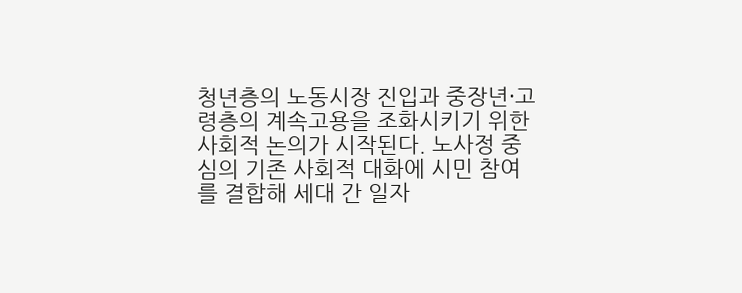청년층의 노동시장 진입과 중장년·고령층의 계속고용을 조화시키기 위한 사회적 논의가 시작된다. 노사정 중심의 기존 사회적 대화에 시민 참여를 결합해 세대 간 일자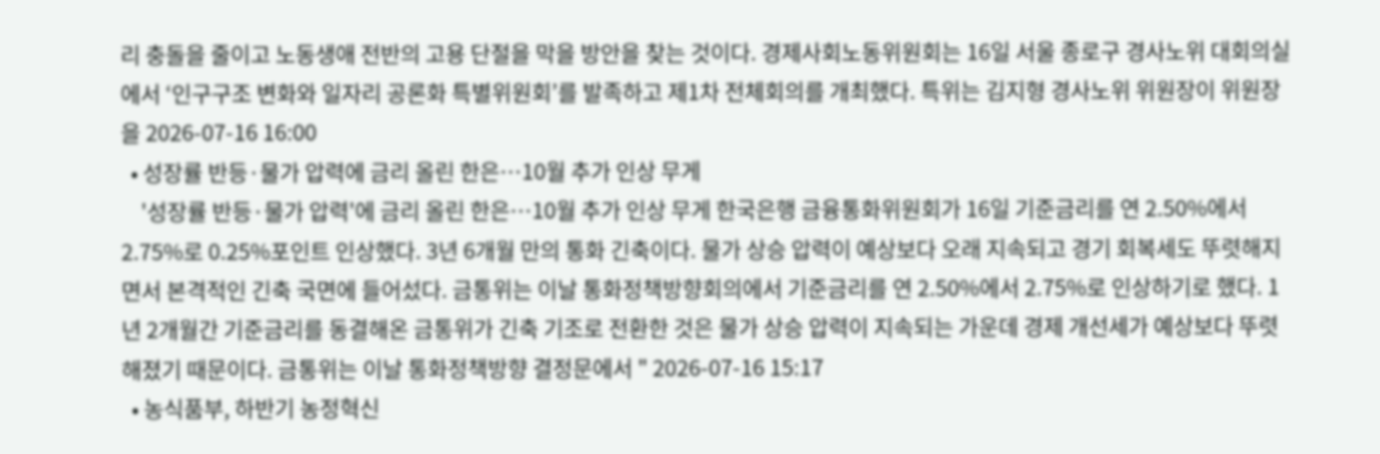리 충돌을 줄이고 노동생애 전반의 고용 단절을 막을 방안을 찾는 것이다. 경제사회노동위원회는 16일 서울 종로구 경사노위 대회의실에서 ‘인구구조 변화와 일자리 공론화 특별위원회’를 발족하고 제1차 전체회의를 개최했다. 특위는 김지형 경사노위 위원장이 위원장을 2026-07-16 16:00
  • 성장률 반등·물가 압력에 금리 올린 한은…10월 추가 인상 무게
    '성장률 반등·물가 압력'에 금리 올린 한은…10월 추가 인상 무게 한국은행 금융통화위원회가 16일 기준금리를 연 2.50%에서 2.75%로 0.25%포인트 인상했다. 3년 6개월 만의 통화 긴축이다. 물가 상승 압력이 예상보다 오래 지속되고 경기 회복세도 뚜렷해지면서 본격적인 긴축 국면에 들어섰다. 금통위는 이날 통화정책방향회의에서 기준금리를 연 2.50%에서 2.75%로 인상하기로 했다. 1년 2개월간 기준금리를 동결해온 금통위가 긴축 기조로 전환한 것은 물가 상승 압력이 지속되는 가운데 경제 개선세가 예상보다 뚜렷해졌기 때문이다. 금통위는 이날 통화정책방향 결정문에서 " 2026-07-16 15:17
  • 농식품부, 하반기 농정혁신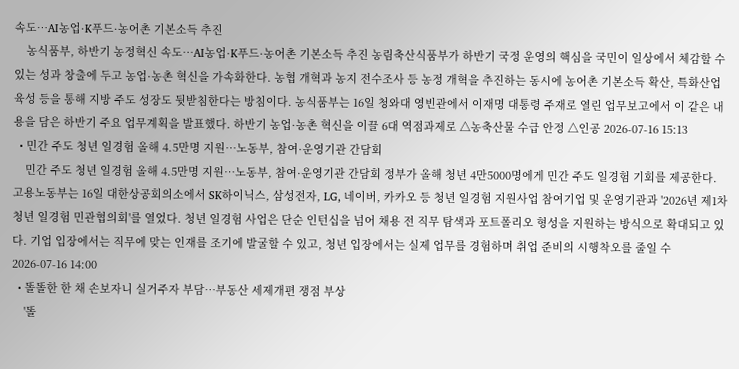속도…AI농업·K푸드·농어촌 기본소득 추진
    농식품부, 하반기 농정혁신 속도…AI농업·K푸드·농어촌 기본소득 추진 농림축산식품부가 하반기 국정 운영의 핵심을 국민이 일상에서 체감할 수 있는 성과 창출에 두고 농업·농촌 혁신을 가속화한다. 농협 개혁과 농지 전수조사 등 농정 개혁을 추진하는 동시에 농어촌 기본소득 확산, 특화산업 육성 등을 통해 지방 주도 성장도 뒷받침한다는 방침이다. 농식품부는 16일 청와대 영빈관에서 이재명 대통령 주재로 열린 업무보고에서 이 같은 내용을 담은 하반기 주요 업무계획을 발표했다. 하반기 농업·농촌 혁신을 이끌 6대 역점과제로 △농축산물 수급 안정 △인공 2026-07-16 15:13
  • 민간 주도 청년 일경험 올해 4.5만명 지원…노동부, 참여·운영기관 간담회
    민간 주도 청년 일경험 올해 4.5만명 지원…노동부, 참여·운영기관 간담회 정부가 올해 청년 4만5000명에게 민간 주도 일경험 기회를 제공한다. 고용노동부는 16일 대한상공회의소에서 SK하이닉스, 삼성전자, LG, 네이버, 카카오 등 청년 일경험 지원사업 참여기업 및 운영기관과 '2026년 제1차 청년 일경험 민관협의회'를 열었다. 청년 일경험 사업은 단순 인턴십을 넘어 채용 전 직무 탐색과 포트폴리오 형성을 지원하는 방식으로 확대되고 있다. 기업 입장에서는 직무에 맞는 인재를 조기에 발굴할 수 있고, 청년 입장에서는 실제 업무를 경험하며 취업 준비의 시행착오를 줄일 수 2026-07-16 14:00
  • 똘똘한 한 채 손보자니 실거주자 부담…부동산 세제개편 쟁점 부상
    '똘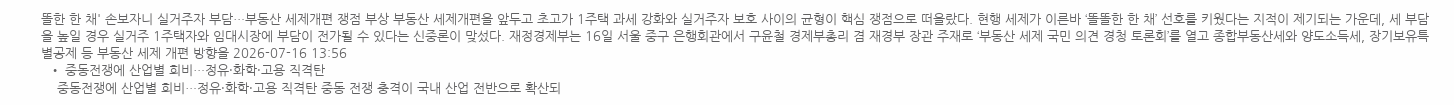똘한 한 채' 손보자니 실거주자 부담…부동산 세제개편 쟁점 부상 부동산 세제개편을 앞두고 초고가 1주택 과세 강화와 실거주자 보호 사이의 균형이 핵심 쟁점으로 떠올랐다. 현행 세제가 이른바 ‘똘똘한 한 채’ 선호를 키웠다는 지적이 제기되는 가운데, 세 부담을 높일 경우 실거주 1주택자와 임대시장에 부담이 전가될 수 있다는 신중론이 맞섰다. 재정경제부는 16일 서울 중구 은행회관에서 구윤철 경제부총리 겸 재경부 장관 주재로 ‘부동산 세제 국민 의견 경청 토론회’를 열고 종합부동산세와 양도소득세, 장기보유특별공제 등 부동산 세제 개편 방향을 2026-07-16 13:56
  • 중동전쟁에 산업별 희비…정유·화학·고용 직격탄
    중동전쟁에 산업별 희비…정유·화학·고용 직격탄 중동 전쟁 충격이 국내 산업 전반으로 확산되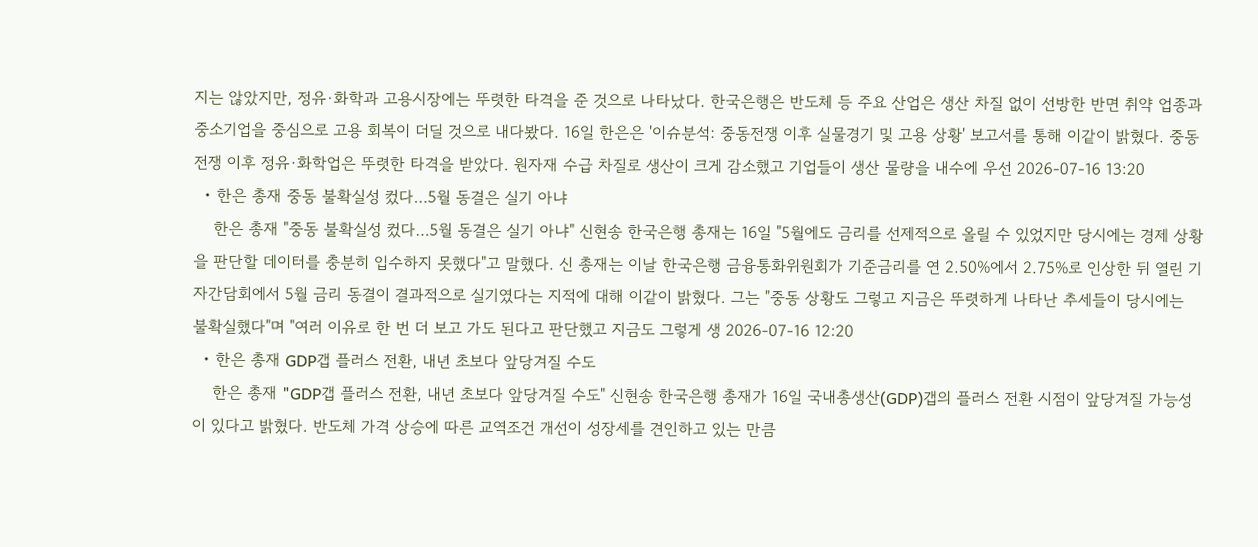지는 않았지만, 정유·화학과 고용시장에는 뚜렷한 타격을 준 것으로 나타났다. 한국은행은 반도체 등 주요 산업은 생산 차질 없이 선방한 반면 취약 업종과 중소기업을 중심으로 고용 회복이 더딜 것으로 내다봤다. 16일 한은은 '이슈분석: 중동전쟁 이후 실물경기 및 고용 상황' 보고서를 통해 이같이 밝혔다. 중동 전쟁 이후 정유·화학업은 뚜렷한 타격을 받았다. 원자재 수급 차질로 생산이 크게 감소했고 기업들이 생산 물량을 내수에 우선 2026-07-16 13:20
  • 한은 총재 중동 불확실성 컸다…5월 동결은 실기 아냐
    한은 총재 "중동 불확실성 컸다…5월 동결은 실기 아냐" 신현송 한국은행 총재는 16일 "5월에도 금리를 선제적으로 올릴 수 있었지만 당시에는 경제 상황을 판단할 데이터를 충분히 입수하지 못했다"고 말했다. 신 총재는 이날 한국은행 금융통화위원회가 기준금리를 연 2.50%에서 2.75%로 인상한 뒤 열린 기자간담회에서 5월 금리 동결이 결과적으로 실기였다는 지적에 대해 이같이 밝혔다. 그는 "중동 상황도 그렇고 지금은 뚜렷하게 나타난 추세들이 당시에는 불확실했다"며 "여러 이유로 한 번 더 보고 가도 된다고 판단했고 지금도 그렇게 생 2026-07-16 12:20
  • 한은 총재 GDP갭 플러스 전환, 내년 초보다 앞당겨질 수도
    한은 총재 "GDP갭 플러스 전환, 내년 초보다 앞당겨질 수도" 신현송 한국은행 총재가 16일 국내총생산(GDP)갭의 플러스 전환 시점이 앞당겨질 가능성이 있다고 밝혔다. 반도체 가격 상승에 따른 교역조건 개선이 성장세를 견인하고 있는 만큼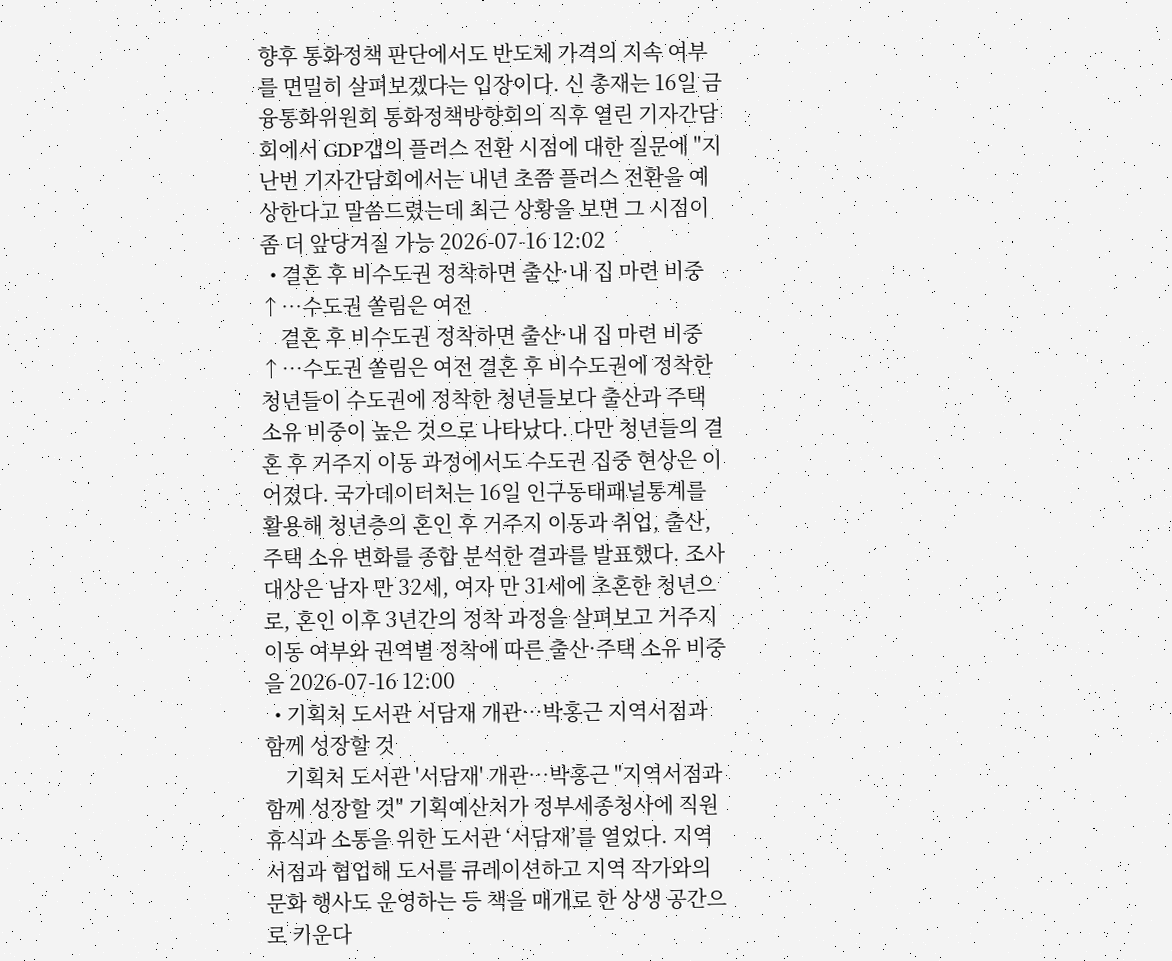향후 통화정책 판단에서도 반도체 가격의 지속 여부를 면밀히 살펴보겠다는 입장이다. 신 총재는 16일 금융통화위원회 통화정책방향회의 직후 열린 기자간담회에서 GDP갭의 플러스 전환 시점에 대한 질문에 "지난번 기자간담회에서는 내년 초쯤 플러스 전환을 예상한다고 말씀드렸는데 최근 상황을 보면 그 시점이 좀 더 앞당겨질 가능 2026-07-16 12:02
  • 결혼 후 비수도권 정착하면 출산·내 집 마련 비중↑…수도권 쏠림은 여전
    결혼 후 비수도권 정착하면 출산·내 집 마련 비중↑…수도권 쏠림은 여전 결혼 후 비수도권에 정착한 청년들이 수도권에 정착한 청년들보다 출산과 주택 소유 비중이 높은 것으로 나타났다. 다만 청년들의 결혼 후 거주지 이동 과정에서도 수도권 집중 현상은 이어졌다. 국가데이터처는 16일 인구동태패널통계를 활용해 청년층의 혼인 후 거주지 이동과 취업, 출산, 주택 소유 변화를 종합 분석한 결과를 발표했다. 조사 대상은 남자 만 32세, 여자 만 31세에 초혼한 청년으로, 혼인 이후 3년간의 정착 과정을 살펴보고 거주지 이동 여부와 권역별 정착에 따른 출산·주택 소유 비중을 2026-07-16 12:00
  • 기획처 도서관 서담재 개관…박홍근 지역서점과 함께 성장할 것
    기획처 도서관 '서담재' 개관…박홍근 "지역서점과 함께 성장할 것" 기획예산처가 정부세종청사에 직원 휴식과 소통을 위한 도서관 ‘서담재’를 열었다. 지역서점과 협업해 도서를 큐레이션하고 지역 작가와의 문화 행사도 운영하는 등 책을 매개로 한 상생 공간으로 키운다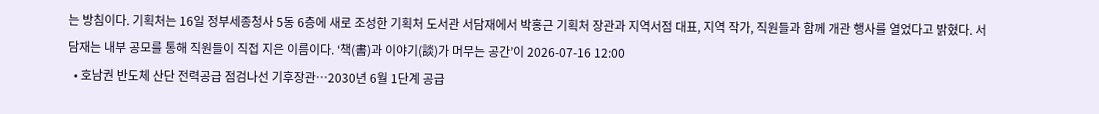는 방침이다. 기획처는 16일 정부세종청사 5동 6층에 새로 조성한 기획처 도서관 서담재에서 박홍근 기획처 장관과 지역서점 대표, 지역 작가, 직원들과 함께 개관 행사를 열었다고 밝혔다. 서담재는 내부 공모를 통해 직원들이 직접 지은 이름이다. ‘책(書)과 이야기(談)가 머무는 공간’이 2026-07-16 12:00
  • 호남권 반도체 산단 전력공급 점검나선 기후장관…2030년 6월 1단계 공급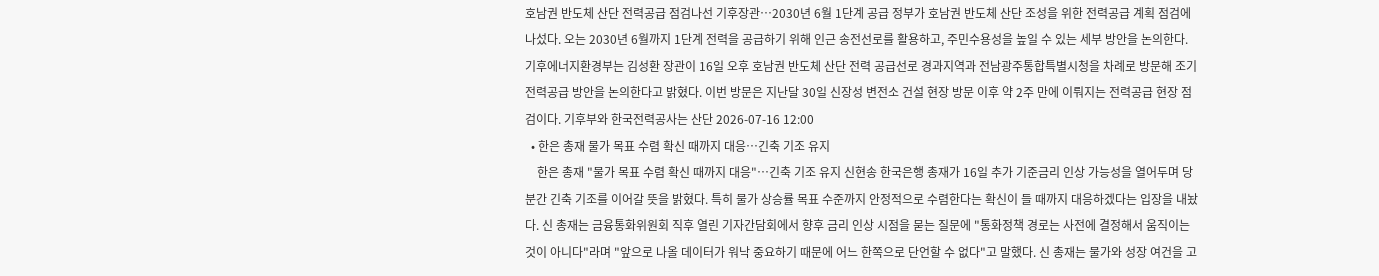호남권 반도체 산단 전력공급 점검나선 기후장관…2030년 6월 1단계 공급 정부가 호남권 반도체 산단 조성을 위한 전력공급 계획 점검에 나섰다. 오는 2030년 6월까지 1단계 전력을 공급하기 위해 인근 송전선로를 활용하고, 주민수용성을 높일 수 있는 세부 방안을 논의한다. 기후에너지환경부는 김성환 장관이 16일 오후 호남권 반도체 산단 전력 공급선로 경과지역과 전남광주통합특별시청을 차례로 방문해 조기 전력공급 방안을 논의한다고 밝혔다. 이번 방문은 지난달 30일 신장성 변전소 건설 현장 방문 이후 약 2주 만에 이뤄지는 전력공급 현장 점검이다. 기후부와 한국전력공사는 산단 2026-07-16 12:00
  • 한은 총재 물가 목표 수렴 확신 때까지 대응…긴축 기조 유지
    한은 총재 "물가 목표 수렴 확신 때까지 대응"…긴축 기조 유지 신현송 한국은행 총재가 16일 추가 기준금리 인상 가능성을 열어두며 당분간 긴축 기조를 이어갈 뜻을 밝혔다. 특히 물가 상승률 목표 수준까지 안정적으로 수렴한다는 확신이 들 때까지 대응하겠다는 입장을 내놨다. 신 총재는 금융통화위원회 직후 열린 기자간담회에서 향후 금리 인상 시점을 묻는 질문에 "통화정책 경로는 사전에 결정해서 움직이는 것이 아니다"라며 "앞으로 나올 데이터가 워낙 중요하기 때문에 어느 한쪽으로 단언할 수 없다"고 말했다. 신 총재는 물가와 성장 여건을 고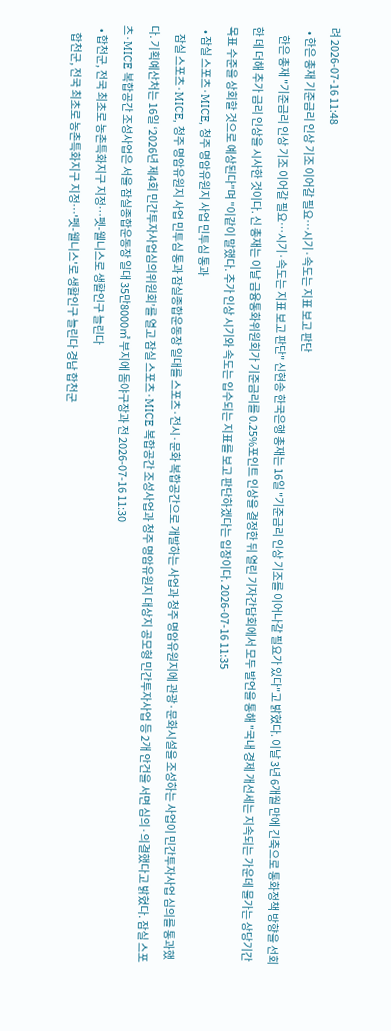려 2026-07-16 11:48
  • 한은 총재 기준금리 인상 기조 이어갈 필요…시기·속도는 지표 보고 판단
    한은 총재 "기준금리 인상 기조 이어갈 필요…시기·속도는 지표 보고 판단" 신현송 한국은행 총재는 16일 "기준금리 인상 기조를 이어나갈 필요가 있다"고 밝혔다. 이날 3년 6개월 만에 긴축으로 통화정책 방향을 선회한 데 더해 추가 금리 인상을 시사한 것이다. 신 총재는 이날 금융통화위원회가 기준금리를 0.25%포인트 인상을 결정한 뒤 열린 기자간담회에서 모두 발언을 통해 "국내 경제 개선세는 지속되는 가운데 물가는 상당기간 목표 수준을 상회할 것으로 예상된다"며 "이같이 말했다. 추가 인상 시기와 속도는 입수되는 지표를 보고 판단하겠다는 입장이다. 2026-07-16 11:35
  • 잠실 스포츠·MICE, 청주 명암유원지 사업 민투심 통과
    잠실 스포츠·MICE, 청주 명암유원지 사업 민투심 통과 잠실종합운동장 일대를 스포츠·전시·문화 복합공간으로 개발하는 사업과 청주 명암유원지에 관광·문화시설을 조성하는 사업이 민간투자사업 심의를 통과했다. 기획예산처는 16일 ‘2026년 제4회 민간투자사업심의위원회’를 열고 잠실 스포츠·MICE 복합공간 조성사업과 청주 명암유원지 대상지 공모형 민간투자사업 등 2개 안건을 서면 심의·의결했다고 밝혔다. 잠실 스포츠·MICE 복합공간 조성사업은 서울 잠실종합운동장 일대 35만8000㎡ 부지에 돔야구장과 전 2026-07-16 11:30
  • 합천군, 전국 최초로 농촌특화지구 지정…펫-웰니스로 생활인구 늘린다
    합천군, 전국 최초로 농촌특화지구 지정…'펫-웰니스'로 생활인구 늘린다 경남 합천군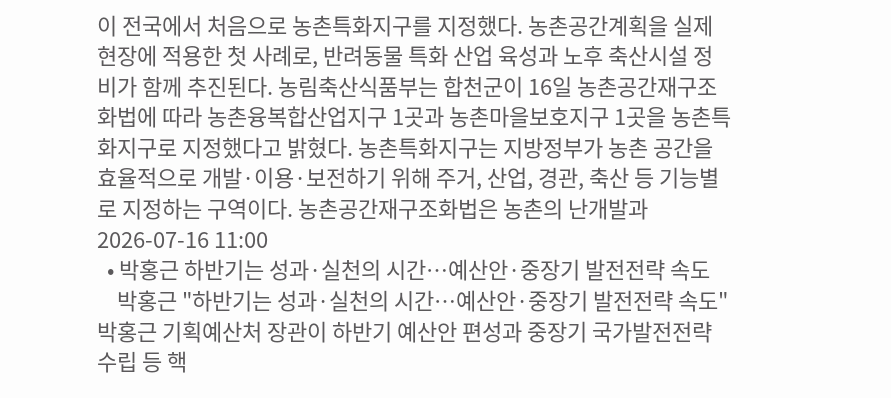이 전국에서 처음으로 농촌특화지구를 지정했다. 농촌공간계획을 실제 현장에 적용한 첫 사례로, 반려동물 특화 산업 육성과 노후 축산시설 정비가 함께 추진된다. 농림축산식품부는 합천군이 16일 농촌공간재구조화법에 따라 농촌융복합산업지구 1곳과 농촌마을보호지구 1곳을 농촌특화지구로 지정했다고 밝혔다. 농촌특화지구는 지방정부가 농촌 공간을 효율적으로 개발·이용·보전하기 위해 주거, 산업, 경관, 축산 등 기능별로 지정하는 구역이다. 농촌공간재구조화법은 농촌의 난개발과 2026-07-16 11:00
  • 박홍근 하반기는 성과·실천의 시간…예산안·중장기 발전전략 속도
    박홍근 "하반기는 성과·실천의 시간…예산안·중장기 발전전략 속도" 박홍근 기획예산처 장관이 하반기 예산안 편성과 중장기 국가발전전략 수립 등 핵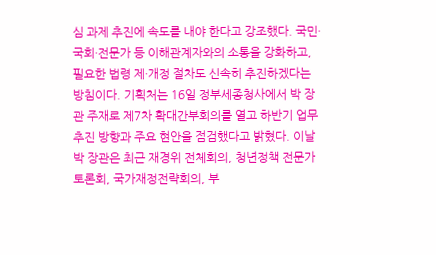심 과제 추진에 속도를 내야 한다고 강조했다. 국민·국회·전문가 등 이해관계자와의 소통을 강화하고, 필요한 법령 제·개정 절차도 신속히 추진하겠다는 방침이다. 기획처는 16일 정부세종청사에서 박 장관 주재로 제7차 확대간부회의를 열고 하반기 업무 추진 방향과 주요 현안을 점검했다고 밝혔다. 이날 박 장관은 최근 재경위 전체회의, 청년정책 전문가 토론회, 국가재정전략회의, 부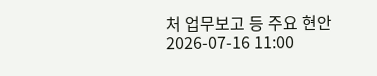처 업무보고 등 주요 현안 2026-07-16 11:00